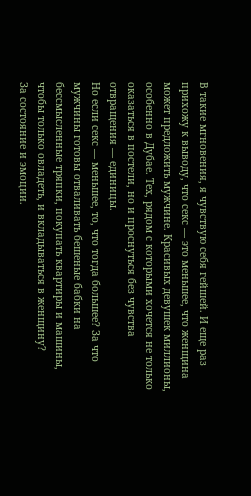В такие мгновения, я чувствую себя гейшей. И еще раз прихожу к выводу, что секс — это меньшее, что женщина может предложить мужчине. Красивых девушек миллионы, особенно в Дубае. Тех, рядом с которыми хочется не только оказаться в постели, но и проснуться без чувства отвращения — единицы.
Но если секс — меньшее, то, что тогда большее? За что мужчины готовы отваливать бешеные бабки на бессмысленные тряпки, покупать квартиры и машины, чтобы только овладеть, и вкладываться в женщину?
За состояние и эмоции.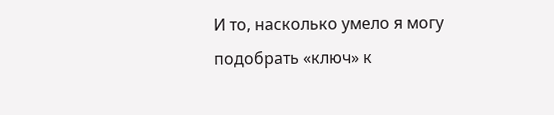И то, насколько умело я могу подобрать «ключ» к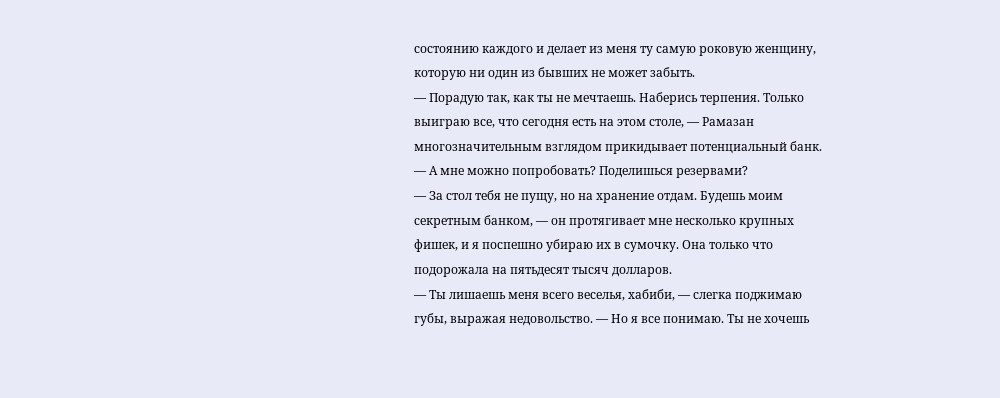состоянию каждого и делает из меня ту самую роковую женщину, которую ни один из бывших не может забыть.
— Порадую так, как ты не мечтаешь. Наберись терпения. Только выиграю все, что сегодня есть на этом столе, — Рамазан многозначительным взглядом прикидывает потенциальный банк.
— А мне можно попробовать? Поделишься резервами?
— За стол тебя не пущу, но на хранение отдам. Будешь моим секретным банком, — он протягивает мне несколько крупных фишек, и я поспешно убираю их в сумочку. Она только что подорожала на пятьдесят тысяч долларов.
— Ты лишаешь меня всего веселья, хабиби, — слегка поджимаю губы, выражая недовольство. — Но я все понимаю. Ты не хочешь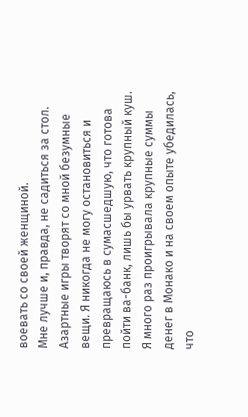воевать со своей женщиной.
Мне лучше и, правда, не садиться за стол. Азартные игры творят со мной безумные вещи. Я никогда не могу остановиться и превращаюсь в сумасшедшую, что готова пойти ва-банк, лишь бы урвать крупный куш. Я много раз проигрывала крупные суммы денег в Монако и на своем опыте убедилась, что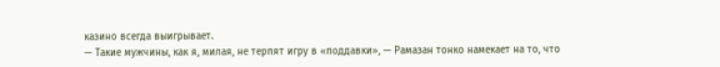казино всегда выигрывает.
— Такие мужчины, как я, милая, не терпят игру в «поддавки», — Рамазан тонко намекает на то, что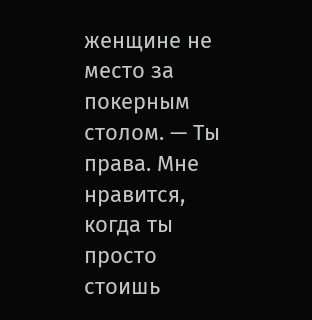женщине не место за покерным столом. — Ты права. Мне нравится, когда ты просто стоишь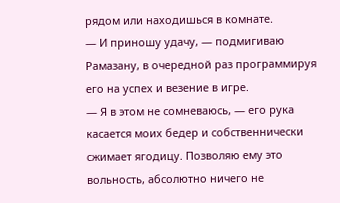рядом или находишься в комнате.
— И приношу удачу, — подмигиваю Рамазану, в очередной раз программируя его на успех и везение в игре.
— Я в этом не сомневаюсь, — его рука касается моих бедер и собственнически сжимает ягодицу. Позволяю ему это вольность, абсолютно ничего не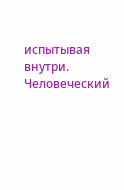испытывая внутри.
Человеческий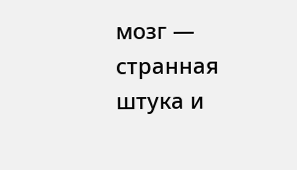мозг — странная штука и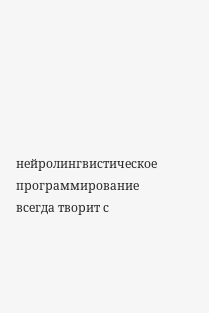нейролингвистическое программирование всегда творит с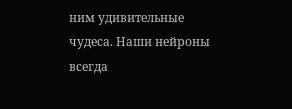ним удивительные чудеса. Наши нейроны всегда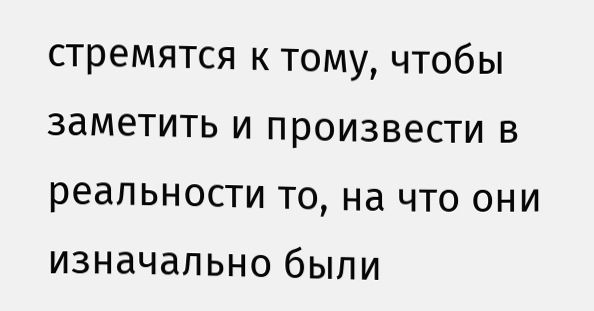стремятся к тому, чтобы заметить и произвести в реальности то, на что они изначально были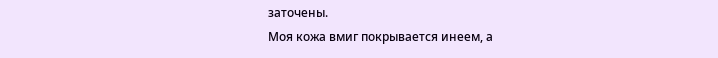заточены.
Моя кожа вмиг покрывается инеем, а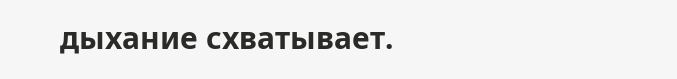дыхание схватывает.